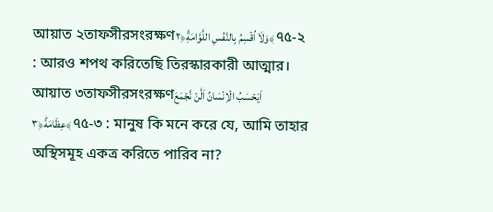আয়াত ২তাফসীরসংরক্ষণوَلَاۤ اُقۡسِمُ بِالنَّفۡسِ اللَّوَّامَةِؕ﴿۲﴾৭৫-২ : আরও শপথ করিতেছি তিরস্কারকারী আত্মার।
আয়াত ৩তাফসীরসংরক্ষণاَيَحۡسَبُ الۡاِنۡسَانُ اَلَّنۡ نَّجۡمَعَ عِظَامَهٗؕ﴿۳﴾৭৫-৩ : মানুষ কি মনে করে যে, আমি তাহার অস্থিসমূহ একত্র করিতে পারিব না?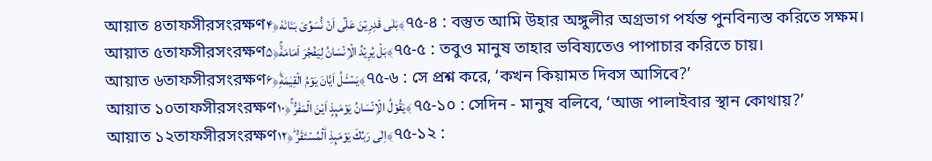আয়াত ৪তাফসীরসংরক্ষণبَلٰى قٰدِرِيۡنَ عَلٰٓى اَنۡ نُّسَوِّىَ بَنَانَهٗ﴿۴﴾৭৫-৪ : বস্তুত আমি উহার অঙ্গুলীর অগ্রভাগ পর্যন্ত পুনবিন্যস্ত করিতে সক্ষম।
আয়াত ৫তাফসীরসংরক্ষণبَلۡ يُرِيۡدُ الۡاِنۡسَانُ لِيَفۡجُرَ اَمَامَهٗۚ﴿۵﴾৭৫-৫ : তবুও মানুষ তাহার ভবিষ্যতেও পাপাচার করিতে চায়।
আয়াত ৬তাফসীরসংরক্ষণيَسۡـَٔـلُ اَيَّانَ يَوۡمُ الۡقِيٰمَةِؕ﴿۶﴾৭৫-৬ : সে প্রশ্ন করে, ‘কখন কিয়ামত দিবস আসিবে?’
আয়াত ১০তাফসীরসংরক্ষণيَقُوۡلُ الۡاِنۡسَانُ يَوۡمَٮِٕذٍ اَيۡنَ الۡمَفَرُّ ۚ﴿۱۰﴾৭৫-১০ : সেদিন - মানুষ বলিবে, ‘আজ পালাইবার স্থান কোথায়?’
আয়াত ১২তাফসীরসংরক্ষণاِلٰى رَبِّكَ يَوۡمَٮِٕذِ اۨلۡمُسۡتَقَرُّ ؕ﴿۱۲﴾৭৫-১২ :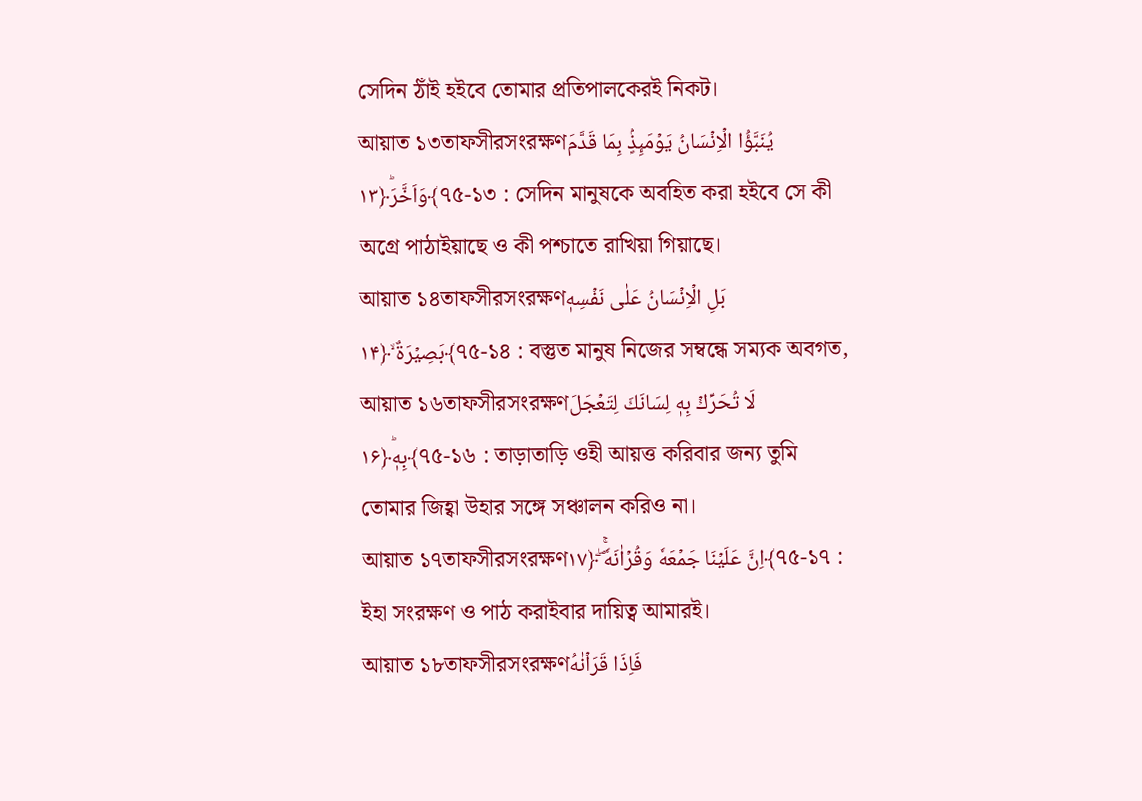সেদিন ঠাঁই হইবে তোমার প্রতিপালকেরই নিকট।
আয়াত ১৩তাফসীরসংরক্ষণيُنَبَّؤُا الۡاِنۡسَانُ يَوۡمَٮِٕذٍۢ بِمَا قَدَّمَ وَاَخَّرَؕ﴿۱۳﴾৭৫-১৩ : সেদিন মানুষকে অবহিত করা হইবে সে কী অগ্রে পাঠাইয়াছে ও কী পশ্চাতে রাখিয়া গিয়াছে।
আয়াত ১৪তাফসীরসংরক্ষণبَلِ الۡاِنۡسَانُ عَلٰى نَفۡسِهٖ بَصِيۡرَةٌ ۙ﴿۱۴﴾৭৫-১৪ : বস্তুত মানুষ নিজের সম্বন্ধে সম্যক অবগত,
আয়াত ১৬তাফসীরসংরক্ষণلَا تُحَرِّكۡ بِهٖ لِسَانَكَ لِتَعۡجَلَ بِهٖؕ﴿۱۶﴾৭৫-১৬ : তাড়াতাড়ি ওহী আয়ত্ত করিবার জন্য তুমি তোমার জিহ্বা উহার সঙ্গে সঞ্চালন করিও না।
আয়াত ১৭তাফসীরসংরক্ষণاِنَّ عَلَيۡنَا جَمۡعَهٗ وَقُرۡاٰنَهٗۚ ۖ﴿۱۷﴾৭৫-১৭ : ইহা সংরক্ষণ ও পাঠ করাইবার দায়িত্ব আমারই।
আয়াত ১৮তাফসীরসংরক্ষণفَاِذَا قَرَاۡنٰهُ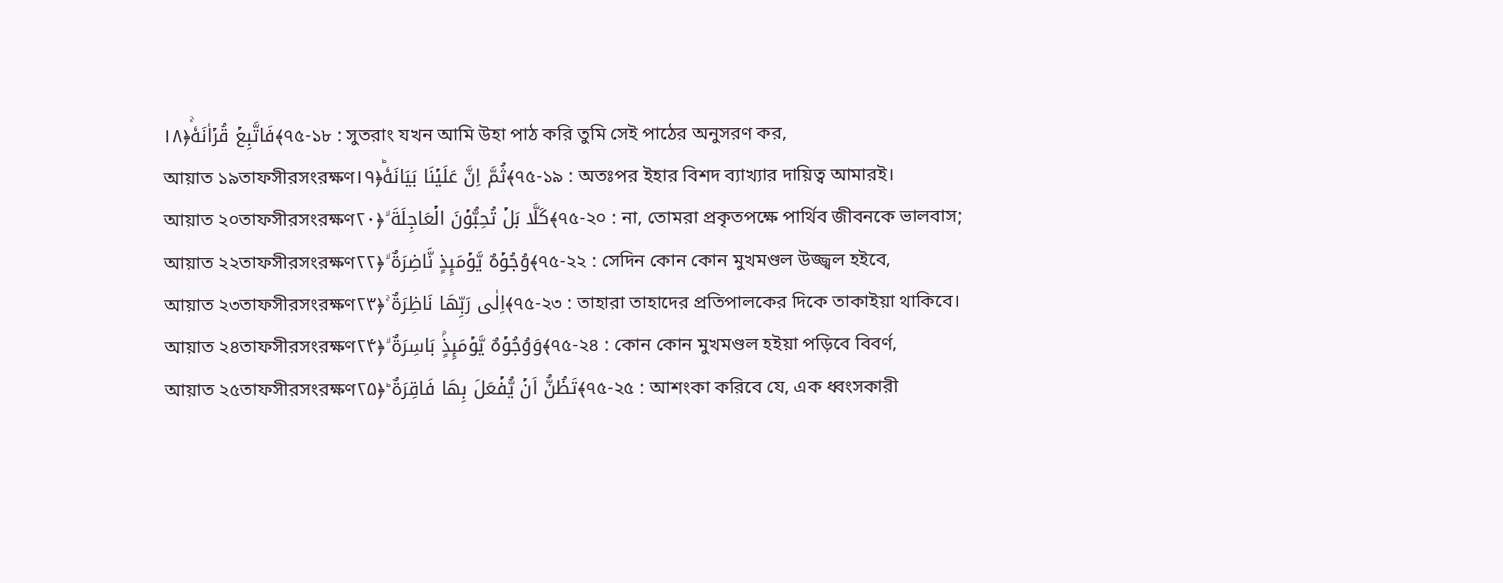فَاتَّبِعۡ قُرۡاٰنَهٗۚ﴿۱۸﴾৭৫-১৮ : সুতরাং যখন আমি উহা পাঠ করি তুমি সেই পাঠের অনুসরণ কর,
আয়াত ১৯তাফসীরসংরক্ষণثُمَّ اِنَّ عَلَيۡنَا بَيَانَهٗؕ﴿۱۹﴾৭৫-১৯ : অতঃপর ইহার বিশদ ব্যাখ্যার দায়িত্ব আমারই।
আয়াত ২০তাফসীরসংরক্ষণكَلَّا بَلۡ تُحِبُّوۡنَ الۡعَاجِلَةَ ۙ﴿۲۰﴾৭৫-২০ : না, তোমরা প্রকৃতপক্ষে পার্থিব জীবনকে ভালবাস;
আয়াত ২২তাফসীরসংরক্ষণوُجُوۡهٌ يَّوۡمَٮِٕذٍ نَّاضِرَةٌ ۙ﴿۲۲﴾৭৫-২২ : সেদিন কোন কোন মুখমণ্ডল উজ্জ্বল হইবে,
আয়াত ২৩তাফসীরসংরক্ষণاِلٰى رَبِّهَا نَاظِرَةٌ ۚ﴿۲۳﴾৭৫-২৩ : তাহারা তাহাদের প্রতিপালকের দিকে তাকাইয়া থাকিবে।
আয়াত ২৪তাফসীরসংরক্ষণوَوُجُوۡهٌ يَّوۡمَٮِٕذٍۢ بَاسِرَةٌ ۙ﴿۲۴﴾৭৫-২৪ : কোন কোন মুখমণ্ডল হইয়া পড়িবে বিবর্ণ,
আয়াত ২৫তাফসীরসংরক্ষণتَظُنُّ اَنۡ يُّفۡعَلَ بِهَا فَاقِرَةٌ ؕ﴿۲۵﴾৭৫-২৫ : আশংকা করিবে যে, এক ধ্বংসকারী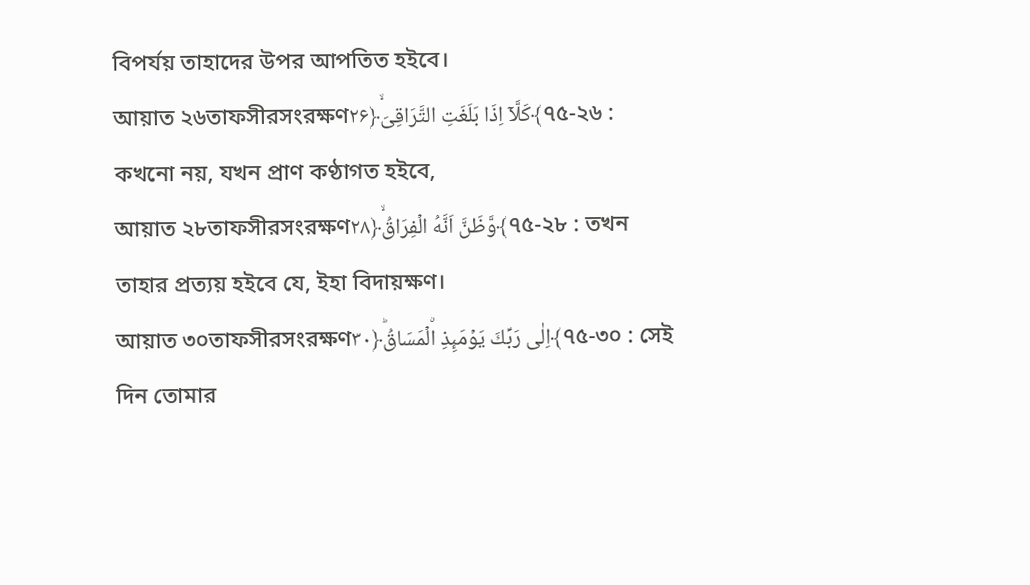বিপর্যয় তাহাদের উপর আপতিত হইবে।
আয়াত ২৬তাফসীরসংরক্ষণكَلَّاۤ اِذَا بَلَغَتِ التَّرَاقِىَۙ﴿۲۶﴾৭৫-২৬ : কখনো নয়, যখন প্রাণ কণ্ঠাগত হইবে,
আয়াত ২৮তাফসীরসংরক্ষণوَّظَنَّ اَنَّهُ الۡفِرَاقُۙ﴿۲۸﴾৭৫-২৮ : তখন তাহার প্রত্যয় হইবে যে, ইহা বিদায়ক্ষণ।
আয়াত ৩০তাফসীরসংরক্ষণاِلٰى رَبِّكَ يَوۡمَٮِٕذِ اۨلۡمَسَاقُؕ﴿۳۰﴾৭৫-৩০ : সেই দিন তোমার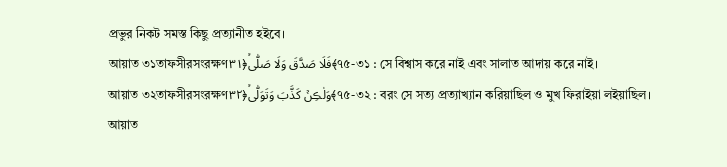প্রভুর নিকট সমস্ত কিছু প্রত্যানীত হইবে।
আয়াত ৩১তাফসীরসংরক্ষণفَلَا صَدَّقَ وَلَا صَلّٰىۙ﴿۳۱﴾৭৫-৩১ : সে বিশ্বাস করে নাই এবং সালাত আদায় করে নাই।
আয়াত ৩২তাফসীরসংরক্ষণوَلٰڪِنۡ كَذَّبَ وَتَوَلّٰىۙ﴿۳۲﴾৭৫-৩২ : বরং সে সত্য প্রত্যাখ্যান করিয়াছিল ও মুখ ফিরাইয়া লইয়াছিল।
আয়াত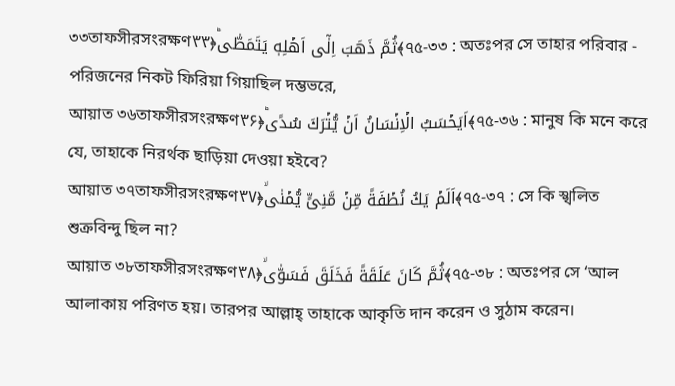৩৩তাফসীরসংরক্ষণثُمَّ ذَهَبَ اِلٰٓى اَهۡلِهٖ يَتَمَطّٰىؕ﴿۳۳﴾৭৫-৩৩ : অতঃপর সে তাহার পরিবার - পরিজনের নিকট ফিরিয়া গিয়াছিল দম্ভভরে,
আয়াত ৩৬তাফসীরসংরক্ষণاَيَحۡسَبُ الۡاِنۡسَانُ اَنۡ يُّتۡرَكَ سُدًىؕ﴿۳۶﴾৭৫-৩৬ : মানুষ কি মনে করে যে, তাহাকে নিরর্থক ছাড়িয়া দেওয়া হইবে?
আয়াত ৩৭তাফসীরসংরক্ষণاَلَمۡ يَكُ نُطۡفَةً مِّنۡ مَّنِىٍّ يُّمۡنٰىۙ﴿۳۷﴾৭৫-৩৭ : সে কি স্খলিত শুক্রবিন্দু ছিল না?
আয়াত ৩৮তাফসীরসংরক্ষণثُمَّ كَانَ عَلَقَةً فَخَلَقَ فَسَوّٰىۙ﴿۳۸﴾৭৫-৩৮ : অতঃপর সে ‘আল আলাকায় পরিণত হয়। তারপর আল্লাহ্ তাহাকে আকৃতি দান করেন ও সুঠাম করেন।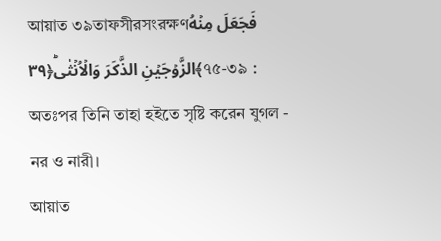আয়াত ৩৯তাফসীরসংরক্ষণفَجَعَلَ مِنۡهُ الزَّوۡجَيۡنِ الذَّكَرَ وَالۡاُنۡثٰىؕ﴿۳۹﴾৭৫-৩৯ : অতঃপর তিনি তাহা হইতে সৃষ্টি করেন যুগল - নর ও নারী।
আয়াত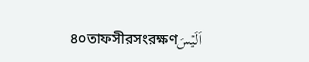৪০তাফসীরসংরক্ষণاَلَيۡسَ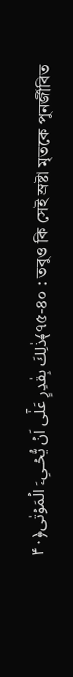ذٰلِكَ بِقٰدِرٍ عَلٰٓى اَنۡ يُّحۡـىِۦَ الۡمَوۡتٰى﴿۴۰﴾৭৫-৪০ : তবুও কি সেই স্রষ্টা মৃতকে পুনর্জীবিত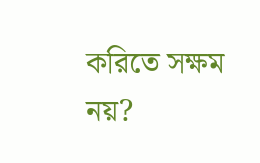করিতে সক্ষম নয়?